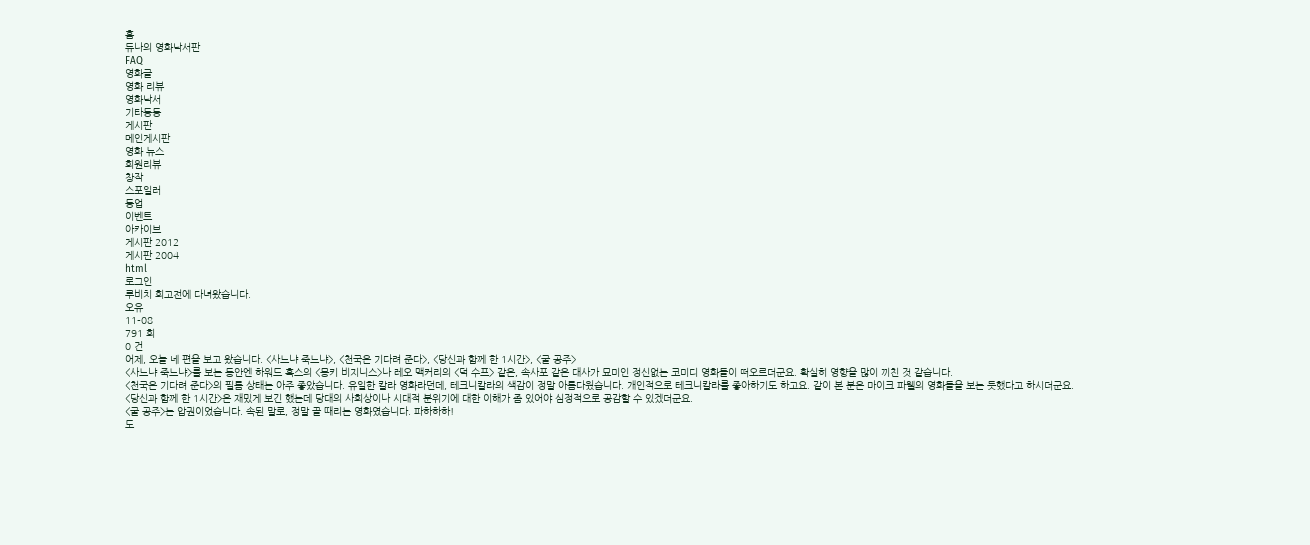홈
듀나의 영화낙서판
FAQ
영화글
영화 리뷰
영화낙서
기타등등
게시판
메인게시판
영화 뉴스
회원리뷰
창작
스포일러
등업
이벤트
아카이브
게시판 2012
게시판 2004
html
로그인
루비치 회고전에 다녀왔습니다.
오유
11-08
791 회
0 건
어제, 오늘 네 편을 보고 왔습니다. <사느냐 죽느냐>, <천국은 기다려 준다>, <당신과 함께 한 1시간>, <굴 공주>
<사느냐 죽느냐>를 보는 동안엔 하워드 혹스의 <몽키 비지니스>나 레오 맥커리의 <덕 수프> 같은, 속사포 같은 대사가 묘미인 정신없는 코미디 영화들이 떠오르더군요. 확실히 영향을 많이 끼친 것 같습니다.
<천국은 기다려 준다>의 필름 상태는 아주 좋았습니다. 유일한 칼라 영화라던데, 테크니칼라의 색감이 정말 아름다웠습니다. 개인적으로 테크니칼라를 좋아하기도 하고요. 같이 본 분은 마이크 파웰의 영화들을 보는 듯했다고 하시더군요.
<당신과 함께 한 1시간>은 재밌게 보긴 했는데 당대의 사회상이나 시대적 분위기에 대한 이해가 좀 있어야 심정적으로 공감할 수 있겠더군요.
<굴 공주>는 압권이었습니다. 속된 말로, 정말 골 때리는 영화였습니다. 파하하하!
도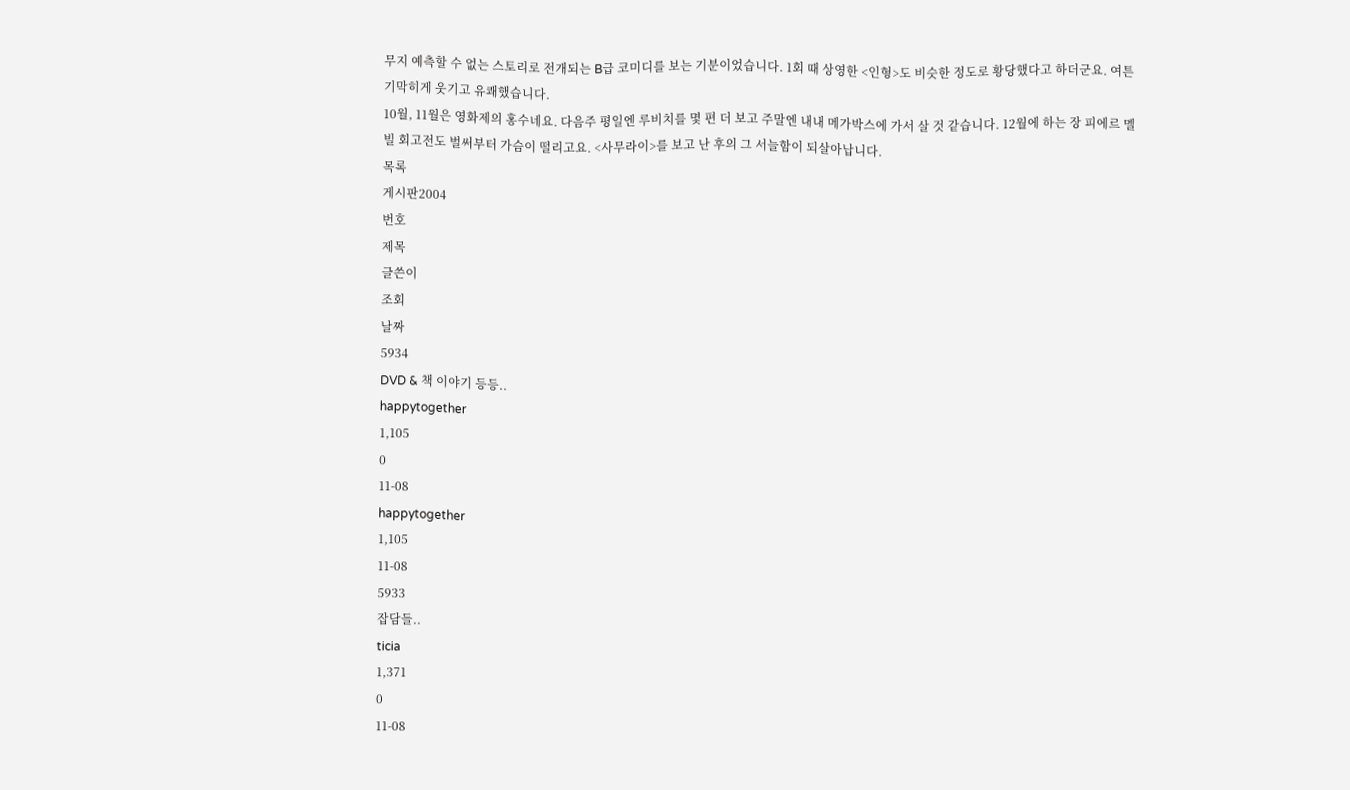무지 예측할 수 없는 스토리로 전개되는 B급 코미디를 보는 기분이었습니다. 1회 때 상영한 <인형>도 비슷한 정도로 황당했다고 하더군요. 여튼 기막히게 웃기고 유쾌했습니다.
10월, 11월은 영화제의 홍수네요. 다음주 평일엔 루비치를 몇 편 더 보고 주말엔 내내 메가박스에 가서 살 것 같습니다. 12월에 하는 장 피에르 멜빌 회고전도 벌써부터 가슴이 떨리고요. <사무라이>를 보고 난 후의 그 서늘함이 되살아납니다.
목록
게시판2004
번호
제목
글쓴이
조회
날짜
5934
DVD & 책 이야기 등등..
happytogether
1,105
0
11-08
happytogether
1,105
11-08
5933
잡담들..
ticia
1,371
0
11-08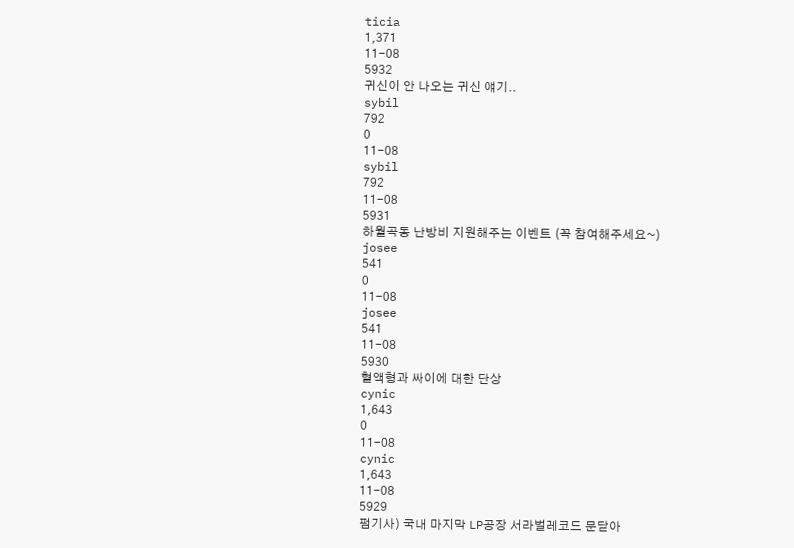ticia
1,371
11-08
5932
귀신이 안 나오는 귀신 얘기..
sybil
792
0
11-08
sybil
792
11-08
5931
하월곡동 난방비 지원해주는 이벤트 (꼭 참여해주세요~)
josee
541
0
11-08
josee
541
11-08
5930
혈액형과 싸이에 대한 단상
cynic
1,643
0
11-08
cynic
1,643
11-08
5929
펌기사) 국내 마지막 LP공장 서라벌레코드 문닫아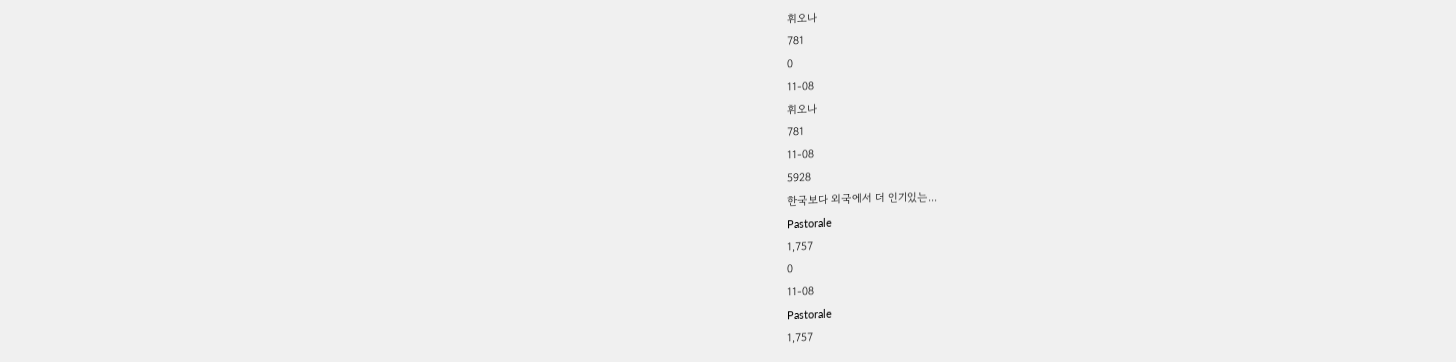휘오나
781
0
11-08
휘오나
781
11-08
5928
한국보다 외국에서 더 인기있는...
Pastorale
1,757
0
11-08
Pastorale
1,757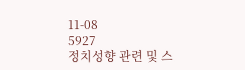11-08
5927
정치성향 관련 및 스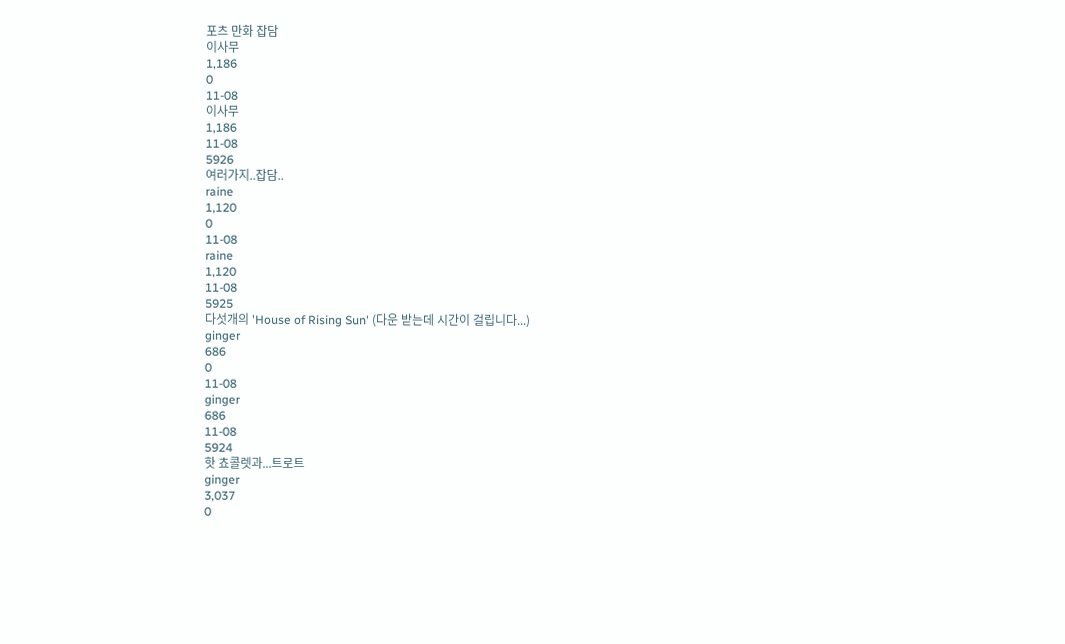포츠 만화 잡담
이사무
1,186
0
11-08
이사무
1,186
11-08
5926
여러가지..잡담..
raine
1,120
0
11-08
raine
1,120
11-08
5925
다섯개의 'House of Rising Sun' (다운 받는데 시간이 걸립니다...)
ginger
686
0
11-08
ginger
686
11-08
5924
핫 쵸콜렛과...트로트
ginger
3,037
0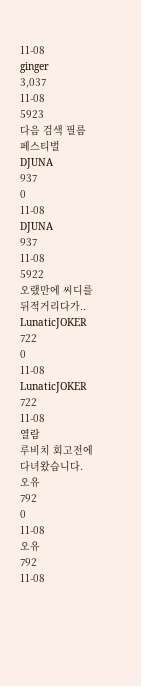11-08
ginger
3,037
11-08
5923
다음 검색 필름 페스티벌
DJUNA
937
0
11-08
DJUNA
937
11-08
5922
오랬만에 씨디를 뒤적거리다가..
LunaticJOKER
722
0
11-08
LunaticJOKER
722
11-08
열람
루비치 회고전에 다녀왔습니다.
오유
792
0
11-08
오유
792
11-08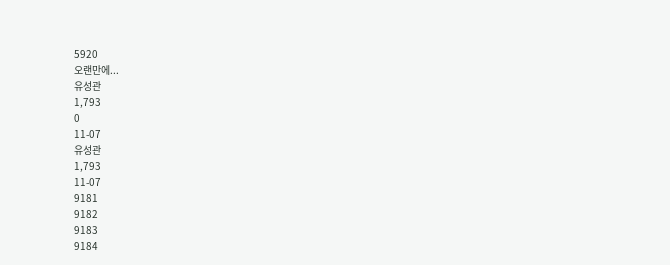5920
오랜만에...
유성관
1,793
0
11-07
유성관
1,793
11-07
9181
9182
9183
9184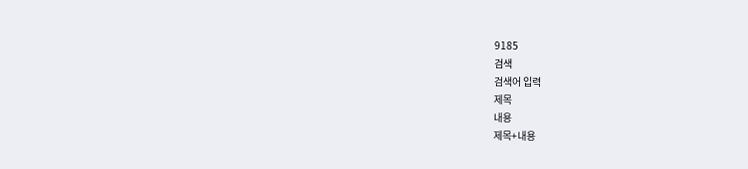9185
검색
검색어 입력
제목
내용
제목+내용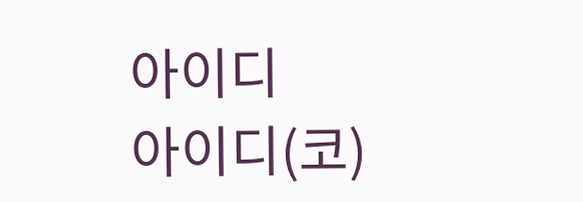아이디
아이디(코)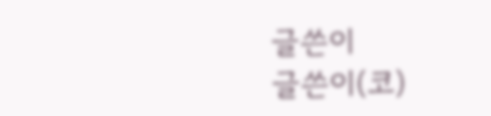글쓴이
글쓴이(코)